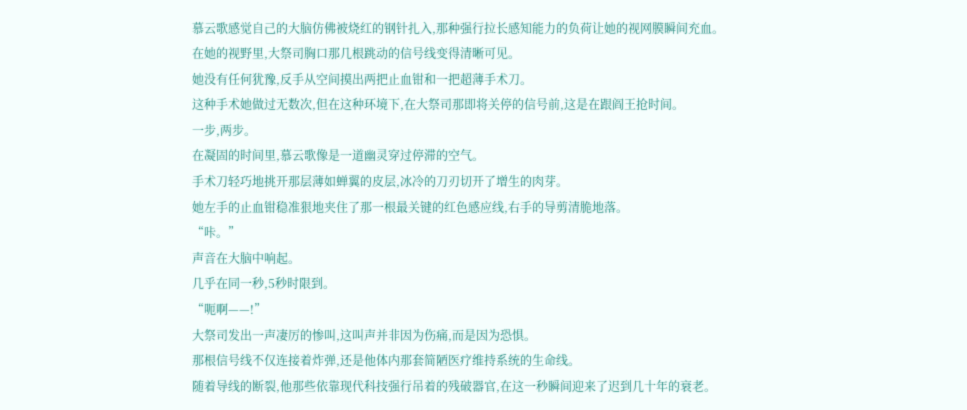慕云歌感觉自己的大脑仿佛被烧红的钢针扎入,那种强行拉长感知能力的负荷让她的视网膜瞬间充血。
在她的视野里,大祭司胸口那几根跳动的信号线变得清晰可见。
她没有任何犹豫,反手从空间摸出两把止血钳和一把超薄手术刀。
这种手术她做过无数次,但在这种环境下,在大祭司那即将关停的信号前,这是在跟阎王抢时间。
一步,两步。
在凝固的时间里,慕云歌像是一道幽灵穿过停滞的空气。
手术刀轻巧地挑开那层薄如蝉翼的皮层,冰冷的刀刃切开了增生的肉芽。
她左手的止血钳稳准狠地夹住了那一根最关键的红色感应线,右手的导剪清脆地落。
“咔。”
声音在大脑中响起。
几乎在同一秒,5秒时限到。
“呃啊——!”
大祭司发出一声凄厉的惨叫,这叫声并非因为伤痛,而是因为恐惧。
那根信号线不仅连接着炸弹,还是他体内那套简陋医疗维持系统的生命线。
随着导线的断裂,他那些依靠现代科技强行吊着的残破器官,在这一秒瞬间迎来了迟到几十年的衰老。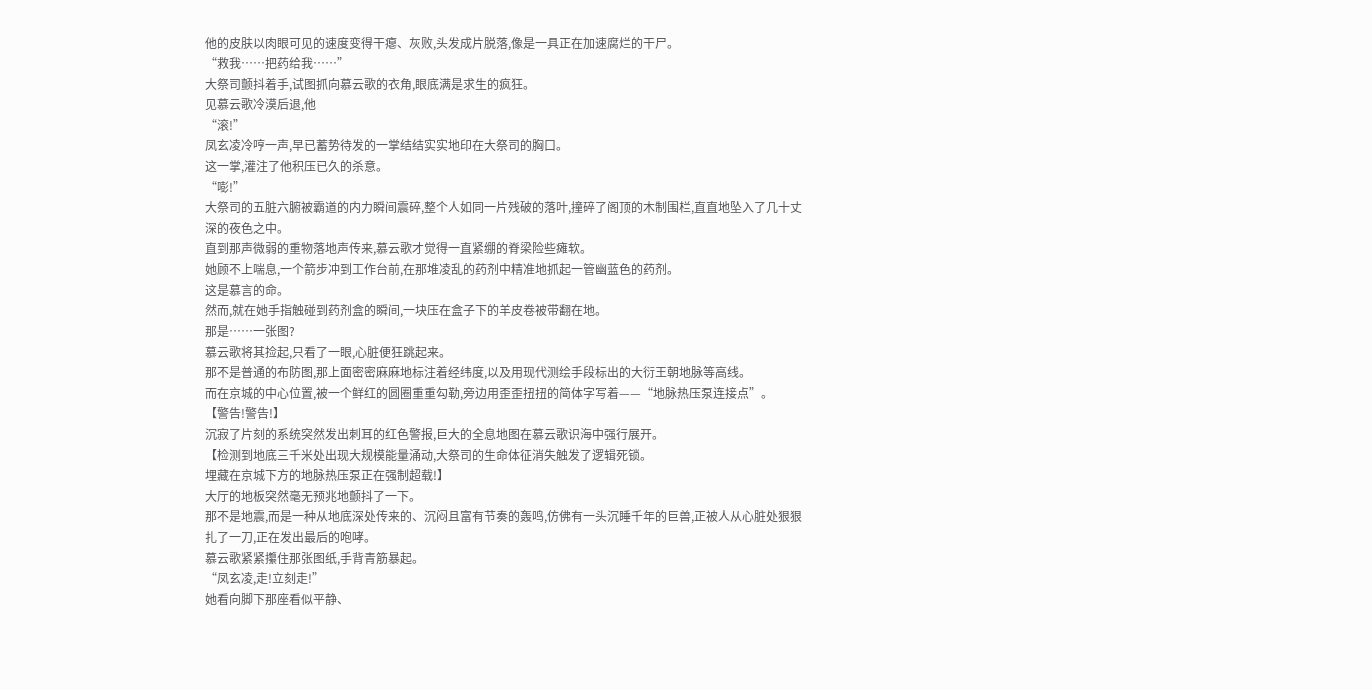他的皮肤以肉眼可见的速度变得干瘪、灰败,头发成片脱落,像是一具正在加速腐烂的干尸。
“救我……把药给我……”
大祭司颤抖着手,试图抓向慕云歌的衣角,眼底满是求生的疯狂。
见慕云歌冷漠后退,他
“滚!”
凤玄凌冷哼一声,早已蓄势待发的一掌结结实实地印在大祭司的胸口。
这一掌,灌注了他积压已久的杀意。
“嘭!”
大祭司的五脏六腑被霸道的内力瞬间震碎,整个人如同一片残破的落叶,撞碎了阁顶的木制围栏,直直地坠入了几十丈深的夜色之中。
直到那声微弱的重物落地声传来,慕云歌才觉得一直紧绷的脊梁险些瘫软。
她顾不上喘息,一个箭步冲到工作台前,在那堆凌乱的药剂中精准地抓起一管幽蓝色的药剂。
这是慕言的命。
然而,就在她手指触碰到药剂盒的瞬间,一块压在盒子下的羊皮卷被带翻在地。
那是……一张图?
慕云歌将其捡起,只看了一眼,心脏便狂跳起来。
那不是普通的布防图,那上面密密麻麻地标注着经纬度,以及用现代测绘手段标出的大衍王朝地脉等高线。
而在京城的中心位置,被一个鲜红的圆圈重重勾勒,旁边用歪歪扭扭的简体字写着——“地脉热压泵连接点”。
【警告!警告!】
沉寂了片刻的系统突然发出刺耳的红色警报,巨大的全息地图在慕云歌识海中强行展开。
【检测到地底三千米处出现大规模能量涌动,大祭司的生命体征消失触发了逻辑死锁。
埋藏在京城下方的地脉热压泵正在强制超载!】
大厅的地板突然毫无预兆地颤抖了一下。
那不是地震,而是一种从地底深处传来的、沉闷且富有节奏的轰鸣,仿佛有一头沉睡千年的巨兽,正被人从心脏处狠狠扎了一刀,正在发出最后的咆哮。
慕云歌紧紧攥住那张图纸,手背青筋暴起。
“凤玄凌,走!立刻走!”
她看向脚下那座看似平静、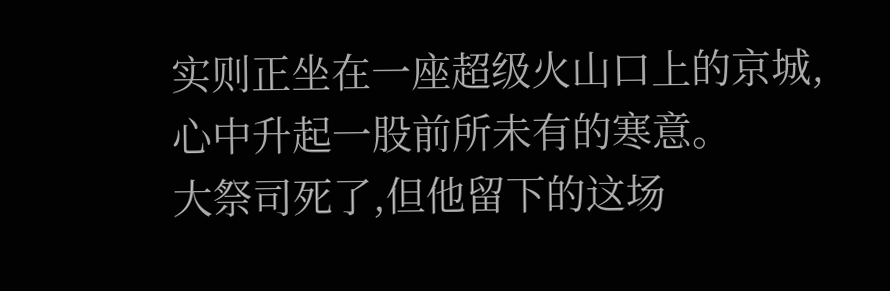实则正坐在一座超级火山口上的京城,心中升起一股前所未有的寒意。
大祭司死了,但他留下的这场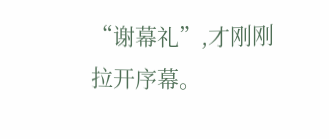“谢幕礼”,才刚刚拉开序幕。